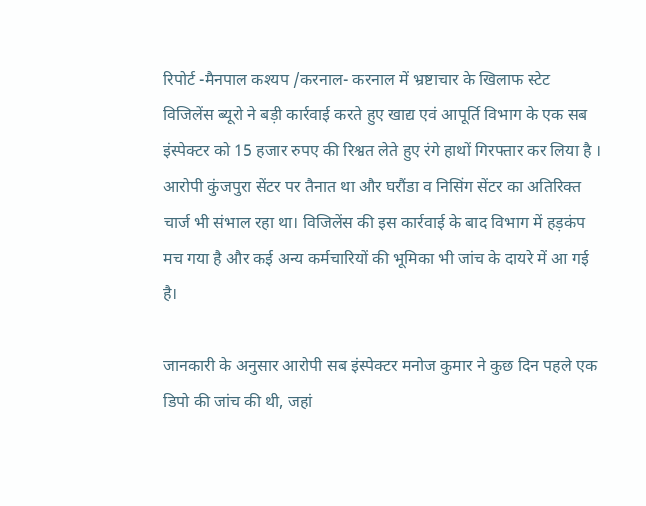रिपोर्ट -मैनपाल कश्यप /करनाल- करनाल में भ्रष्टाचार के खिलाफ स्टेट विजिलेंस ब्यूरो ने बड़ी कार्रवाई करते हुए खाद्य एवं आपूर्ति विभाग के एक सब इंस्पेक्टर को 15 हजार रुपए की रिश्वत लेते हुए रंगे हाथों गिरफ्तार कर लिया है । आरोपी कुंजपुरा सेंटर पर तैनात था और घरौंडा व निसिंग सेंटर का अतिरिक्त चार्ज भी संभाल रहा था। विजिलेंस की इस कार्रवाई के बाद विभाग में हड़कंप मच गया है और कई अन्य कर्मचारियों की भूमिका भी जांच के दायरे में आ गई है।

जानकारी के अनुसार आरोपी सब इंस्पेक्टर मनोज कुमार ने कुछ दिन पहले एक डिपो की जांच की थी, जहां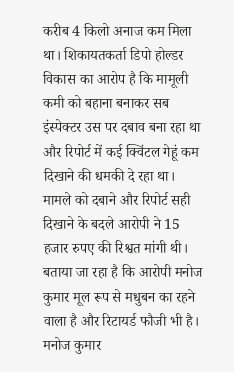करीब 4 किलो अनाज कम मिला था। शिकायतकर्ता डिपो होल्डर विकास का आरोप है कि मामूली कमी को बहाना बनाकर सब इंस्पेक्टर उस पर दबाव बना रहा था और रिपोर्ट में कई क्विंटल गेहूं कम दिखाने की धमकी दे रहा था। मामले को दबाने और रिपोर्ट सही दिखाने के बदले आरोपी ने 15 हजार रुपए की रिश्वत मांगी थी। बताया जा रहा है कि आरोपी मनोज कुमार मूल रूप से मधुबन का रहने वाला है और रिटायर्ड फौजी भी है। मनोज कुमार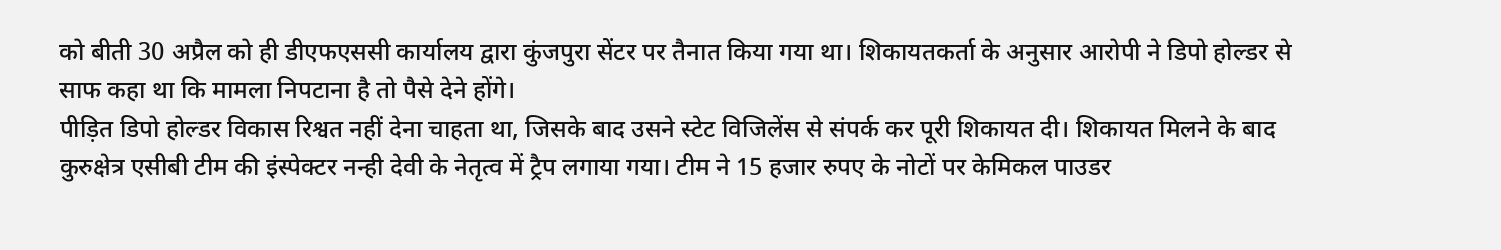को बीती 30 अप्रैल को ही डीएफएससी कार्यालय द्वारा कुंजपुरा सेंटर पर तैनात किया गया था। शिकायतकर्ता के अनुसार आरोपी ने डिपो होल्डर से साफ कहा था कि मामला निपटाना है तो पैसे देने होंगे।
पीड़ित डिपो होल्डर विकास रिश्वत नहीं देना चाहता था, जिसके बाद उसने स्टेट विजिलेंस से संपर्क कर पूरी शिकायत दी। शिकायत मिलने के बाद कुरुक्षेत्र एसीबी टीम की इंस्पेक्टर नन्ही देवी के नेतृत्व में ट्रैप लगाया गया। टीम ने 15 हजार रुपए के नोटों पर केमिकल पाउडर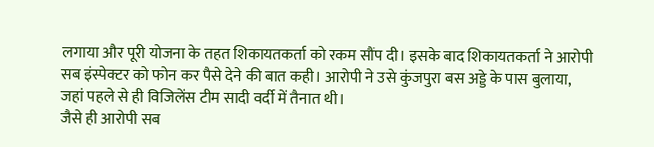लगाया और पूरी योजना के तहत शिकायतकर्ता को रकम सौंप दी। इसके बाद शिकायतकर्ता ने आरोपी सब इंस्पेक्टर को फोन कर पैसे देने की बात कही। आरोपी ने उसे कुंजपुरा बस अड्डे के पास बुलाया, जहां पहले से ही विजिलेंस टीम सादी वर्दी में तैनात थी।
जैसे ही आरोपी सब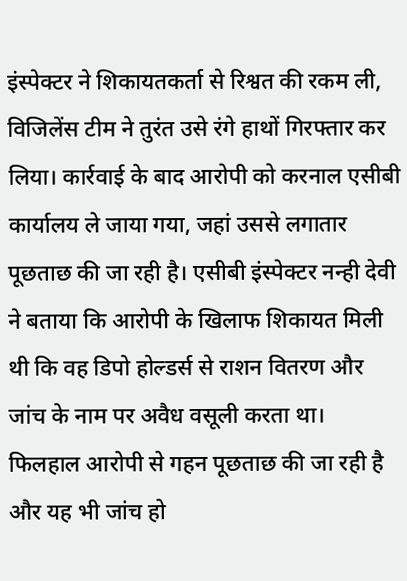इंस्पेक्टर ने शिकायतकर्ता से रिश्वत की रकम ली, विजिलेंस टीम ने तुरंत उसे रंगे हाथों गिरफ्तार कर लिया। कार्रवाई के बाद आरोपी को करनाल एसीबी कार्यालय ले जाया गया, जहां उससे लगातार पूछताछ की जा रही है। एसीबी इंस्पेक्टर नन्ही देवी ने बताया कि आरोपी के खिलाफ शिकायत मिली थी कि वह डिपो होल्डर्स से राशन वितरण और जांच के नाम पर अवैध वसूली करता था। फिलहाल आरोपी से गहन पूछताछ की जा रही है और यह भी जांच हो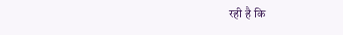रही है कि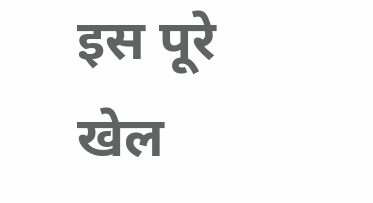इस पूरे खेल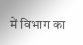में विभाग का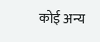कोई अन्य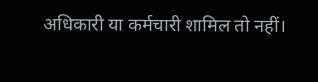अधिकारी या कर्मचारी शामिल तो नहीं।